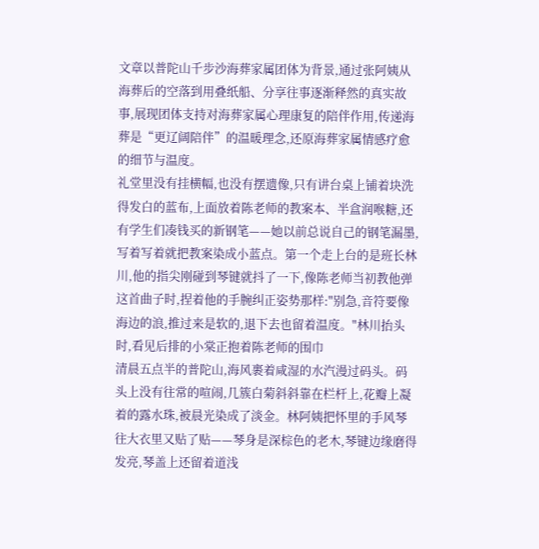文章以普陀山千步沙海葬家属团体为背景,通过张阿姨从海葬后的空落到用叠纸船、分享往事逐渐释然的真实故事,展现团体支持对海葬家属心理康复的陪伴作用,传递海葬是“更辽阔陪伴”的温暖理念,还原海葬家属情感疗愈的细节与温度。
礼堂里没有挂横幅,也没有摆遗像,只有讲台桌上铺着块洗得发白的蓝布,上面放着陈老师的教案本、半盒润喉糖,还有学生们凑钱买的新钢笔——她以前总说自己的钢笔漏墨,写着写着就把教案染成小蓝点。第一个走上台的是班长林川,他的指尖刚碰到琴键就抖了一下,像陈老师当初教他弹这首曲子时,捏着他的手腕纠正姿势那样:"别急,音符要像海边的浪,推过来是软的,退下去也留着温度。"林川抬头时,看见后排的小棠正抱着陈老师的围巾
清晨五点半的普陀山,海风裹着咸湿的水汽漫过码头。码头上没有往常的喧闹,几簇白菊斜斜靠在栏杆上,花瓣上凝着的露水珠,被晨光染成了淡金。林阿姨把怀里的手风琴往大衣里又贴了贴——琴身是深棕色的老木,琴键边缘磨得发亮,琴盖上还留着道浅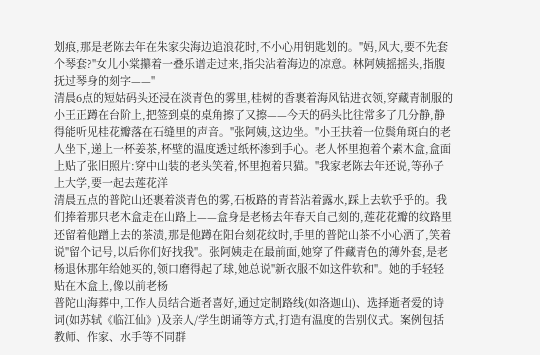划痕,那是老陈去年在朱家尖海边追浪花时,不小心用钥匙划的。"妈,风大,要不先套个琴套?"女儿小棠攥着一叠乐谱走过来,指尖沾着海边的凉意。林阿姨摇摇头,指腹抚过琴身的刻字——"
清晨6点的短姑码头还浸在淡青色的雾里,桂树的香裹着海风钻进衣领,穿藏青制服的小王正蹲在台阶上,把签到桌的桌角擦了又擦——今天的码头比往常多了几分静,静得能听见桂花瓣落在石缝里的声音。"张阿姨,这边坐。"小王扶着一位鬓角斑白的老人坐下,递上一杯姜茶,杯壁的温度透过纸杯渗到手心。老人怀里抱着个素木盒,盒面上贴了张旧照片:穿中山装的老头笑着,怀里抱着只猫。"我家老陈去年还说,等孙子上大学,要一起去莲花洋
清晨五点的普陀山还裹着淡青色的雾,石板路的青苔沾着露水,踩上去软乎乎的。我们捧着那只老木盒走在山路上——盒身是老杨去年春天自己刻的,莲花花瓣的纹路里还留着他蹭上去的茶渍,那是他蹲在阳台刻花纹时,手里的普陀山茶不小心洒了,笑着说"留个记号,以后你们好找我"。张阿姨走在最前面,她穿了件藏青色的薄外套,是老杨退休那年给她买的,领口磨得起了球,她总说"新衣服不如这件软和"。她的手轻轻贴在木盒上,像以前老杨
普陀山海葬中,工作人员结合逝者喜好,通过定制路线(如洛迦山)、选择逝者爱的诗词(如苏轼《临江仙》)及亲人/学生朗诵等方式,打造有温度的告别仪式。案例包括教师、作家、水手等不同群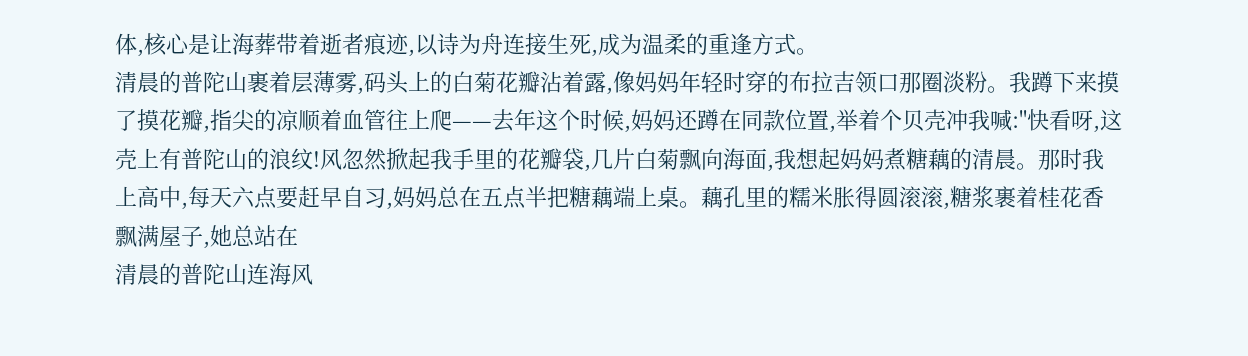体,核心是让海葬带着逝者痕迹,以诗为舟连接生死,成为温柔的重逢方式。
清晨的普陀山裹着层薄雾,码头上的白菊花瓣沾着露,像妈妈年轻时穿的布拉吉领口那圈淡粉。我蹲下来摸了摸花瓣,指尖的凉顺着血管往上爬——去年这个时候,妈妈还蹲在同款位置,举着个贝壳冲我喊:"快看呀,这壳上有普陀山的浪纹!风忽然掀起我手里的花瓣袋,几片白菊飘向海面,我想起妈妈煮糖藕的清晨。那时我上高中,每天六点要赶早自习,妈妈总在五点半把糖藕端上桌。藕孔里的糯米胀得圆滚滚,糖浆裹着桂花香飘满屋子,她总站在
清晨的普陀山连海风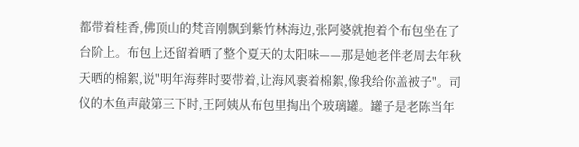都带着桂香,佛顶山的梵音刚飘到紫竹林海边,张阿婆就抱着个布包坐在了台阶上。布包上还留着晒了整个夏天的太阳味——那是她老伴老周去年秋天晒的棉絮,说"明年海葬时要带着,让海风裹着棉絮,像我给你盖被子"。司仪的木鱼声敲第三下时,王阿姨从布包里掏出个玻璃罐。罐子是老陈当年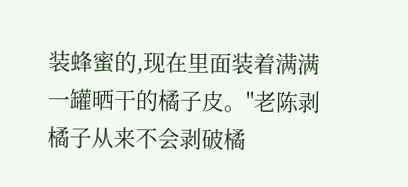装蜂蜜的,现在里面装着满满一罐晒干的橘子皮。"老陈剥橘子从来不会剥破橘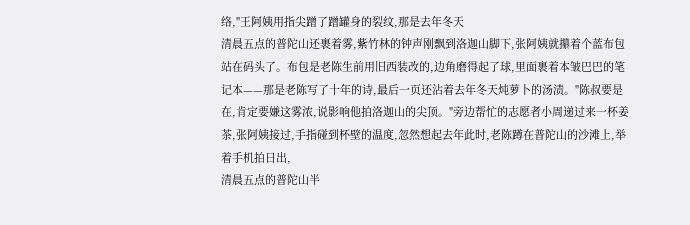络,"王阿姨用指尖蹭了蹭罐身的裂纹,那是去年冬天
清晨五点的普陀山还裹着雾,紫竹林的钟声刚飘到洛迦山脚下,张阿姨就攥着个蓝布包站在码头了。布包是老陈生前用旧西装改的,边角磨得起了球,里面裹着本皱巴巴的笔记本——那是老陈写了十年的诗,最后一页还沾着去年冬天炖萝卜的汤渍。"陈叔要是在,肯定要嫌这雾浓,说影响他拍洛迦山的尖顶。"旁边帮忙的志愿者小周递过来一杯姜茶,张阿姨接过,手指碰到杯壁的温度,忽然想起去年此时,老陈蹲在普陀山的沙滩上,举着手机拍日出,
清晨五点的普陀山半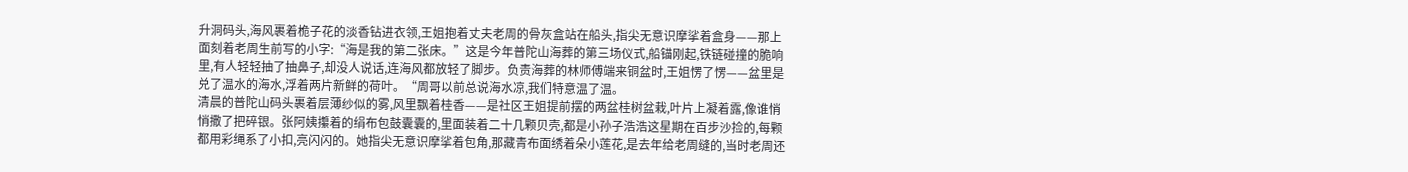升洞码头,海风裹着桅子花的淡香钻进衣领,王姐抱着丈夫老周的骨灰盒站在船头,指尖无意识摩挲着盒身——那上面刻着老周生前写的小字:“海是我的第二张床。”这是今年普陀山海葬的第三场仪式,船锚刚起,铁链碰撞的脆响里,有人轻轻抽了抽鼻子,却没人说话,连海风都放轻了脚步。负责海葬的林师傅端来铜盆时,王姐愣了愣——盆里是兑了温水的海水,浮着两片新鲜的荷叶。“周哥以前总说海水凉,我们特意温了温。
清晨的普陀山码头裹着层薄纱似的雾,风里飘着桂香——是社区王姐提前摆的两盆桂树盆栽,叶片上凝着露,像谁悄悄撒了把碎银。张阿姨攥着的绢布包鼓囊囊的,里面装着二十几颗贝壳,都是小孙子浩浩这星期在百步沙捡的,每颗都用彩绳系了小扣,亮闪闪的。她指尖无意识摩挲着包角,那藏青布面绣着朵小莲花,是去年给老周缝的,当时老周还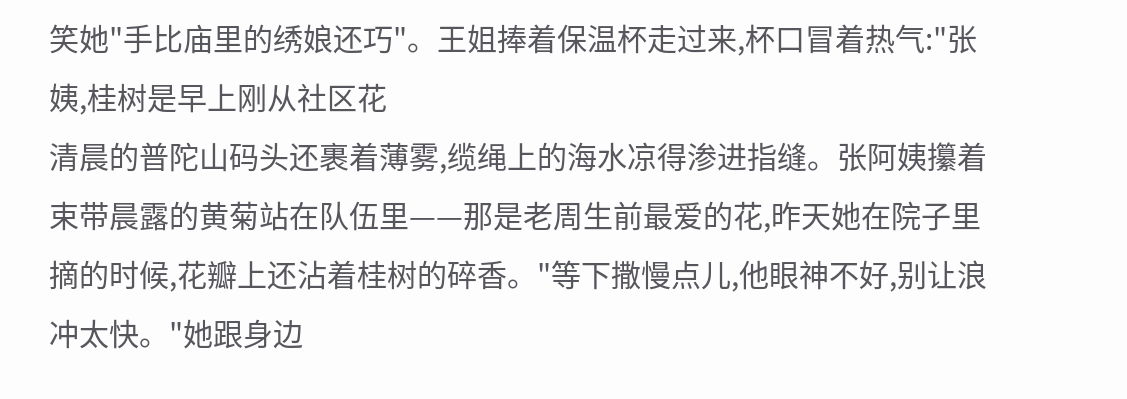笑她"手比庙里的绣娘还巧"。王姐捧着保温杯走过来,杯口冒着热气:"张姨,桂树是早上刚从社区花
清晨的普陀山码头还裹着薄雾,缆绳上的海水凉得渗进指缝。张阿姨攥着束带晨露的黄菊站在队伍里——那是老周生前最爱的花,昨天她在院子里摘的时候,花瓣上还沾着桂树的碎香。"等下撒慢点儿,他眼神不好,别让浪冲太快。"她跟身边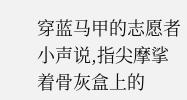穿蓝马甲的志愿者小声说,指尖摩挲着骨灰盒上的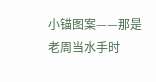小锚图案——那是老周当水手时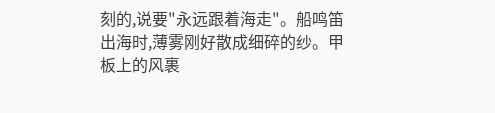刻的,说要"永远跟着海走"。船鸣笛出海时,薄雾刚好散成细碎的纱。甲板上的风裹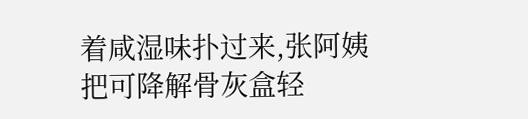着咸湿味扑过来,张阿姨把可降解骨灰盒轻